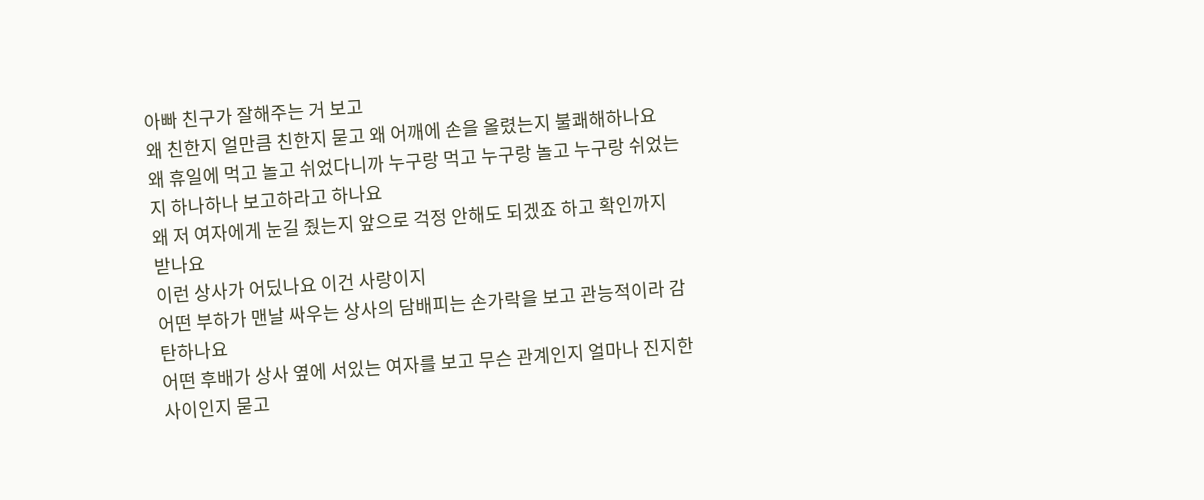아빠 친구가 잘해주는 거 보고
왜 친한지 얼만큼 친한지 묻고 왜 어깨에 손을 올렸는지 불쾌해하나요
왜 휴일에 먹고 놀고 쉬었다니까 누구랑 먹고 누구랑 놀고 누구랑 쉬었는지 하나하나 보고하라고 하나요
왜 저 여자에게 눈길 줬는지 앞으로 걱정 안해도 되겠죠 하고 확인까지 받나요
이런 상사가 어딨나요 이건 사랑이지
어떤 부하가 맨날 싸우는 상사의 담배피는 손가락을 보고 관능적이라 감탄하나요
어떤 후배가 상사 옆에 서있는 여자를 보고 무슨 관계인지 얼마나 진지한 사이인지 묻고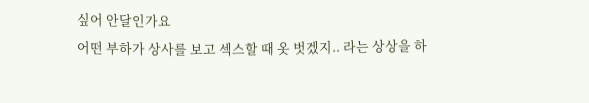싶어 안달인가요
어떤 부하가 상사를 보고 섹스할 때 옷 벗겠지.. 라는 상상을 하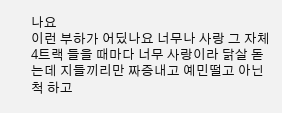나요
이런 부하가 어딨나요 너무나 사랑 그 자체
4트랙 들을 때마다 너무 사랑이라 닭살 돋는데 지들끼리만 짜증내고 예민떨고 아닌 척 하고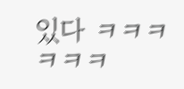있다 ㅋㅋㅋㅋㅋㅋ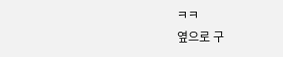ㅋㅋ
옆으로 구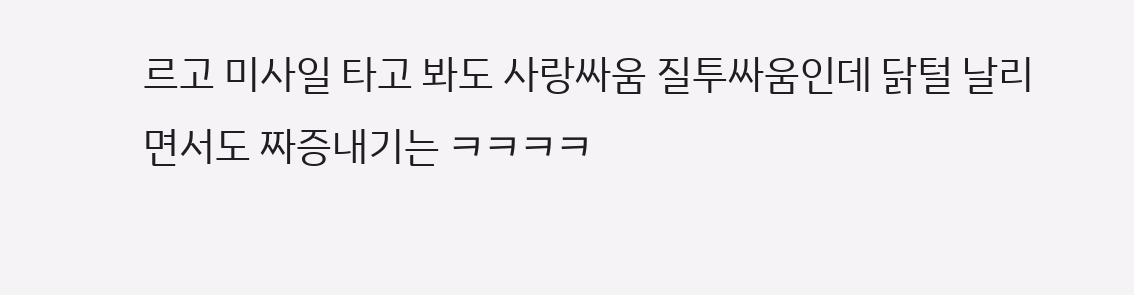르고 미사일 타고 봐도 사랑싸움 질투싸움인데 닭털 날리면서도 짜증내기는 ㅋㅋㅋㅋ